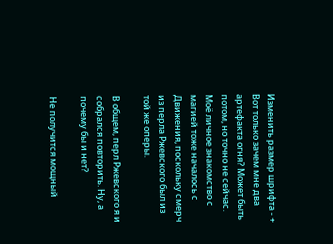Изменить размер шрифта - +
Вот только зачем мне два артефакта огня? Может быть потом, но точно не сейчас. Моё личное знакомство с магией тоже началось с Движения, поскольку смерч из перла Ржевского был из той же оперы.

В общем, перл Ржевского я и собрался повторить. Ну, а почему бы и нет?

Не получится мощный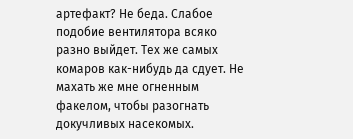артефакт? Не беда. Слабое подобие вентилятора всяко разно выйдет. Тех же самых комаров как-нибудь да сдует. Не махать же мне огненным факелом, чтобы разогнать докучливых насекомых.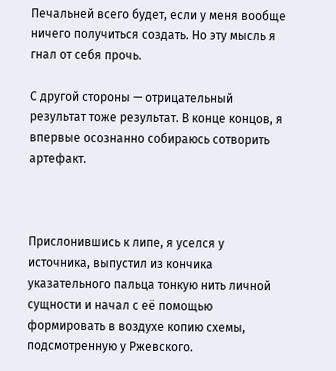Печальней всего будет, если у меня вообще ничего получиться создать. Но эту мысль я гнал от себя прочь.

С другой стороны — отрицательный результат тоже результат. В конце концов, я впервые осознанно собираюсь сотворить артефакт.



Прислонившись к липе, я уселся у источника, выпустил из кончика указательного пальца тонкую нить личной сущности и начал с её помощью формировать в воздухе копию схемы, подсмотренную у Ржевского.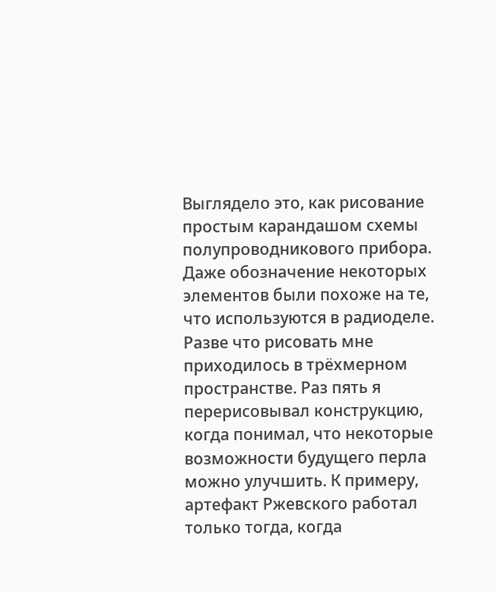Выглядело это, как рисование простым карандашом схемы полупроводникового прибора. Даже обозначение некоторых элементов были похоже на те, что используются в радиоделе. Разве что рисовать мне приходилось в трёхмерном пространстве. Раз пять я перерисовывал конструкцию, когда понимал, что некоторые возможности будущего перла можно улучшить. К примеру, артефакт Ржевского работал только тогда, когда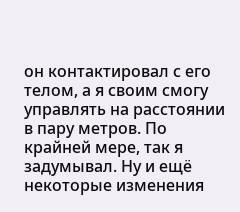он контактировал с его телом, а я своим смогу управлять на расстоянии в пару метров. По крайней мере, так я задумывал. Ну и ещё некоторые изменения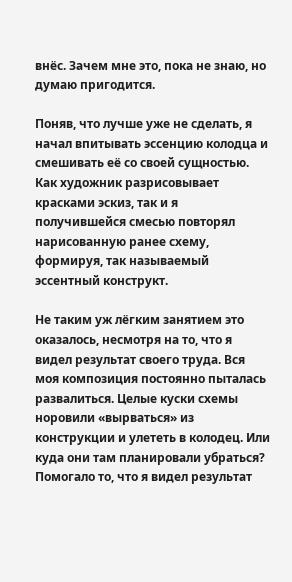внёс. Зачем мне это, пока не знаю, но думаю пригодится.

Поняв, что лучше уже не сделать, я начал впитывать эссенцию колодца и смешивать её со своей сущностью. Как художник разрисовывает красками эскиз, так и я получившейся смесью повторял нарисованную ранее схему, формируя, так называемый эссентный конструкт.

Не таким уж лёгким занятием это оказалось, несмотря на то, что я видел результат своего труда. Вся моя композиция постоянно пыталась развалиться. Целые куски схемы норовили «вырваться» из конструкции и улететь в колодец. Или куда они там планировали убраться? Помогало то, что я видел результат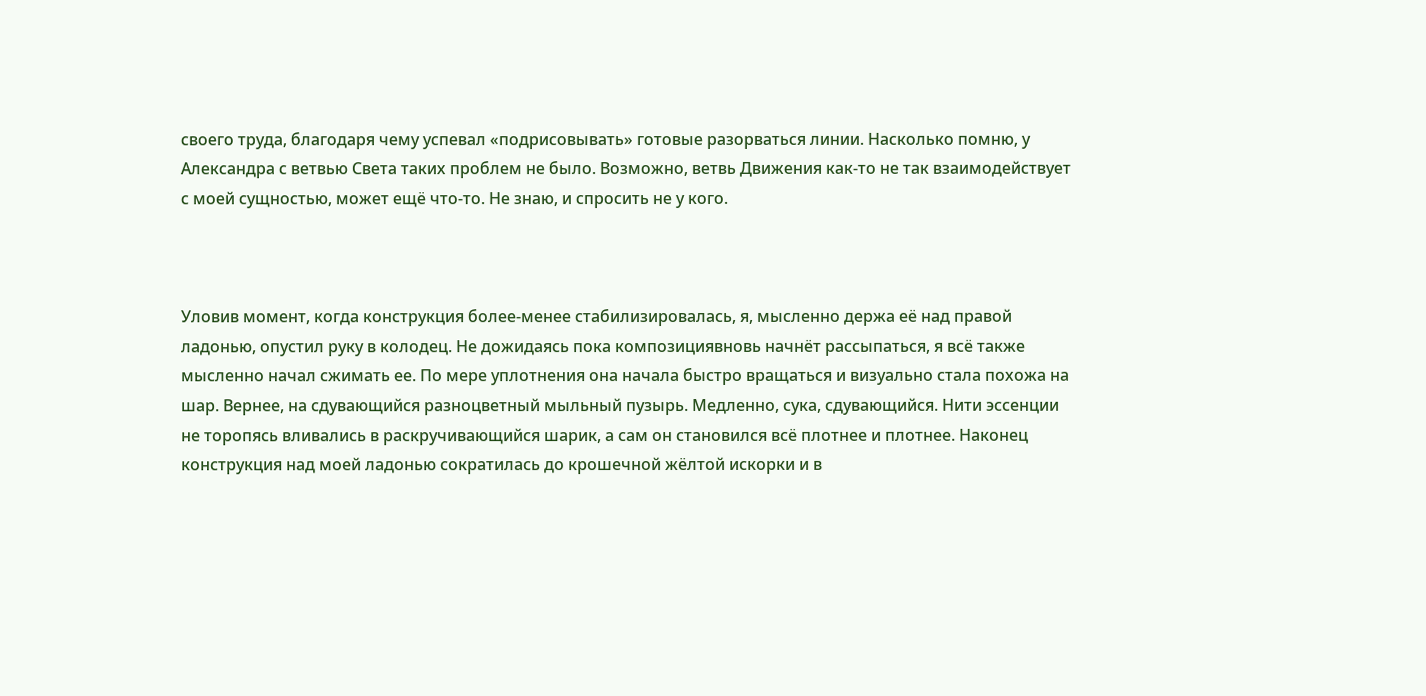своего труда, благодаря чему успевал «подрисовывать» готовые разорваться линии. Насколько помню, у Александра с ветвью Света таких проблем не было. Возможно, ветвь Движения как-то не так взаимодействует с моей сущностью, может ещё что-то. Не знаю, и спросить не у кого.



Уловив момент, когда конструкция более-менее стабилизировалась, я, мысленно держа её над правой ладонью, опустил руку в колодец. Не дожидаясь пока композициявновь начнёт рассыпаться, я всё также мысленно начал сжимать ее. По мере уплотнения она начала быстро вращаться и визуально стала похожа на шар. Вернее, на сдувающийся разноцветный мыльный пузырь. Медленно, сука, сдувающийся. Нити эссенции не торопясь вливались в раскручивающийся шарик, а сам он становился всё плотнее и плотнее. Наконец конструкция над моей ладонью сократилась до крошечной жёлтой искорки и в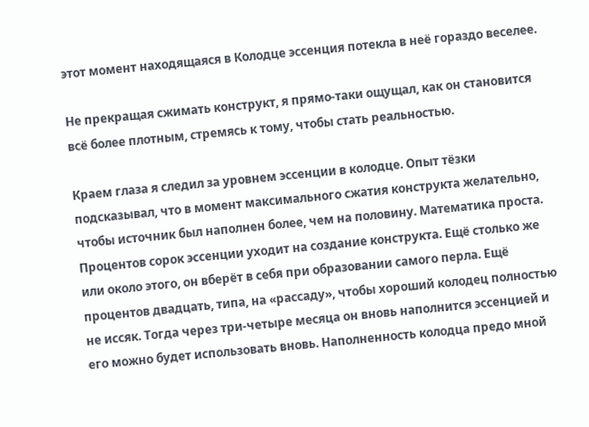этот момент находящаяся в Колодце эссенция потекла в неё гораздо веселее.

Не прекращая сжимать конструкт, я прямо-таки ощущал, как он становится всё более плотным, стремясь к тому, чтобы стать реальностью.

Краем глаза я следил за уровнем эссенции в колодце. Опыт тёзки подсказывал, что в момент максимального сжатия конструкта желательно, чтобы источник был наполнен более, чем на половину. Математика проста. Процентов сорок эссенции уходит на создание конструкта. Ещё столько же или около этого, он вберёт в себя при образовании самого перла. Ещё процентов двадцать, типа, на «рассаду», чтобы хороший колодец полностью не иссяк. Тогда через три-четыре месяца он вновь наполнится эссенцией и его можно будет использовать вновь. Наполненность колодца предо мной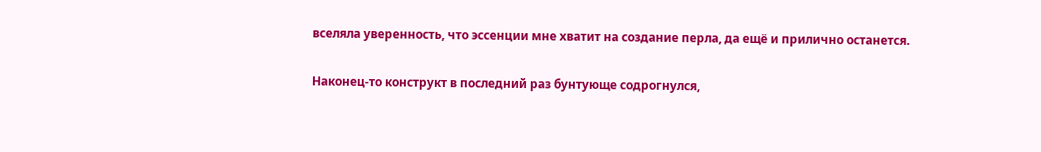вселяла уверенность, что эссенции мне хватит на создание перла, да ещё и прилично останется.

Наконец-то конструкт в последний раз бунтующе содрогнулся,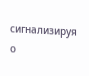сигнализируя о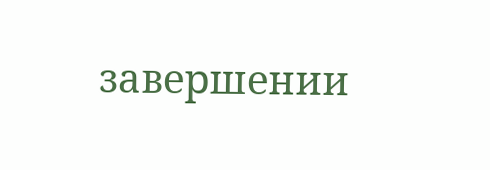завершении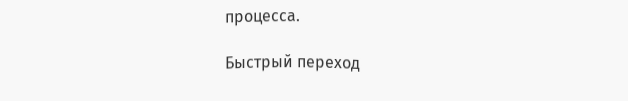процесса.

Быстрый переход